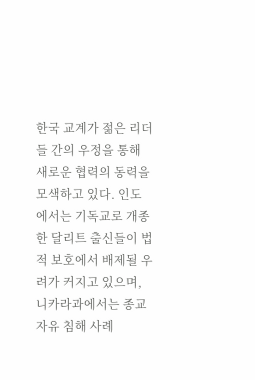한국 교계가 젊은 리더들 간의 우정을 통해 새로운 협력의 동력을 모색하고 있다. 인도에서는 기독교로 개종한 달리트 출신들이 법적 보호에서 배제될 우려가 커지고 있으며, 니카라과에서는 종교 자유 침해 사례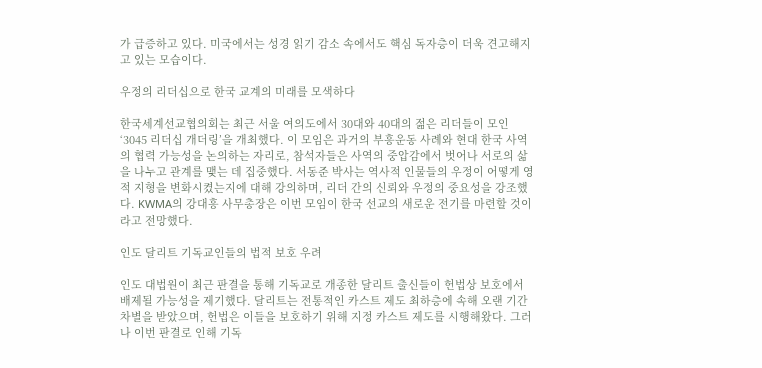가 급증하고 있다. 미국에서는 성경 읽기 감소 속에서도 핵심 독자층이 더욱 견고해지고 있는 모습이다.

우정의 리더십으로 한국 교계의 미래를 모색하다

한국세계선교협의회는 최근 서울 여의도에서 30대와 40대의 젊은 리더들이 모인 ‘3045 리더십 개더링’을 개최했다. 이 모임은 과거의 부흥운동 사례와 현대 한국 사역의 협력 가능성을 논의하는 자리로, 참석자들은 사역의 중압감에서 벗어나 서로의 삶을 나누고 관계를 맺는 데 집중했다. 서동준 박사는 역사적 인물들의 우정이 어떻게 영적 지형을 변화시켰는지에 대해 강의하며, 리더 간의 신뢰와 우정의 중요성을 강조했다. KWMA의 강대흥 사무총장은 이번 모임이 한국 선교의 새로운 전기를 마련할 것이라고 전망했다.

인도 달리트 기독교인들의 법적 보호 우려

인도 대법원이 최근 판결을 통해 기독교로 개종한 달리트 출신들이 헌법상 보호에서 배제될 가능성을 제기했다. 달리트는 전통적인 카스트 제도 최하층에 속해 오랜 기간 차별을 받았으며, 헌법은 이들을 보호하기 위해 지정 카스트 제도를 시행해왔다. 그러나 이번 판결로 인해 기독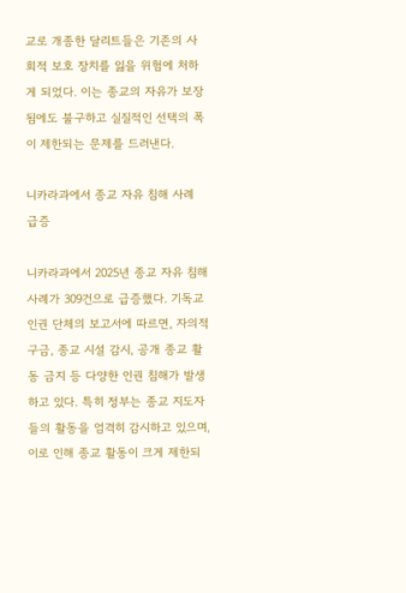교로 개종한 달리트들은 기존의 사회적 보호 장치를 잃을 위험에 처하게 되었다. 이는 종교의 자유가 보장됨에도 불구하고 실질적인 선택의 폭이 제한되는 문제를 드러낸다.

니카라과에서 종교 자유 침해 사례 급증

니카라과에서 2025년 종교 자유 침해 사례가 309건으로 급증했다. 기독교 인권 단체의 보고서에 따르면, 자의적 구금, 종교 시설 감시, 공개 종교 활동 금지 등 다양한 인권 침해가 발생하고 있다. 특히 정부는 종교 지도자들의 활동을 엄격히 감시하고 있으며, 이로 인해 종교 활동이 크게 제한되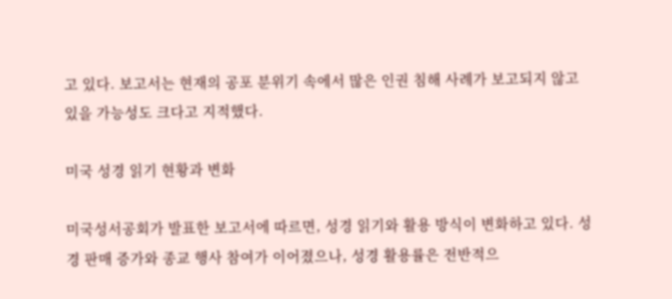고 있다. 보고서는 현재의 공포 분위기 속에서 많은 인권 침해 사례가 보고되지 않고 있을 가능성도 크다고 지적했다.

미국 성경 읽기 현황과 변화

미국성서공회가 발표한 보고서에 따르면, 성경 읽기와 활용 방식이 변화하고 있다. 성경 판매 증가와 종교 행사 참여가 이어졌으나, 성경 활용률은 전반적으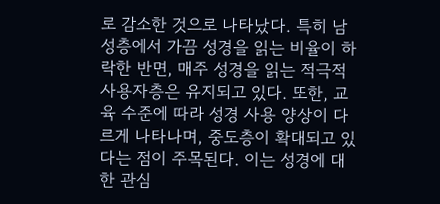로 감소한 것으로 나타났다. 특히 남성층에서 가끔 성경을 읽는 비율이 하락한 반면, 매주 성경을 읽는 적극적 사용자층은 유지되고 있다. 또한, 교육 수준에 따라 성경 사용 양상이 다르게 나타나며, 중도층이 확대되고 있다는 점이 주목된다. 이는 성경에 대한 관심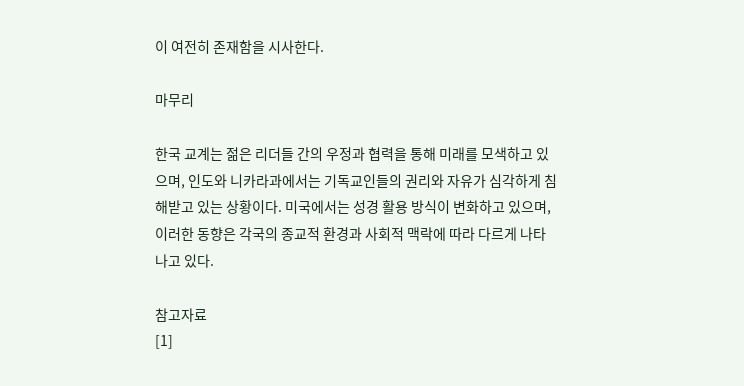이 여전히 존재함을 시사한다.

마무리

한국 교계는 젊은 리더들 간의 우정과 협력을 통해 미래를 모색하고 있으며, 인도와 니카라과에서는 기독교인들의 권리와 자유가 심각하게 침해받고 있는 상황이다. 미국에서는 성경 활용 방식이 변화하고 있으며, 이러한 동향은 각국의 종교적 환경과 사회적 맥락에 따라 다르게 나타나고 있다.

참고자료
[1]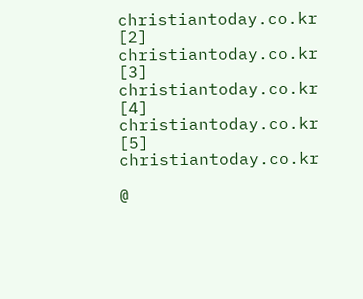christiantoday.co.kr
[2] christiantoday.co.kr
[3] christiantoday.co.kr
[4] christiantoday.co.kr
[5] christiantoday.co.kr

@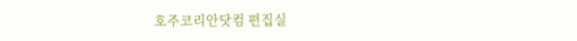호주코리안닷컴 편집실